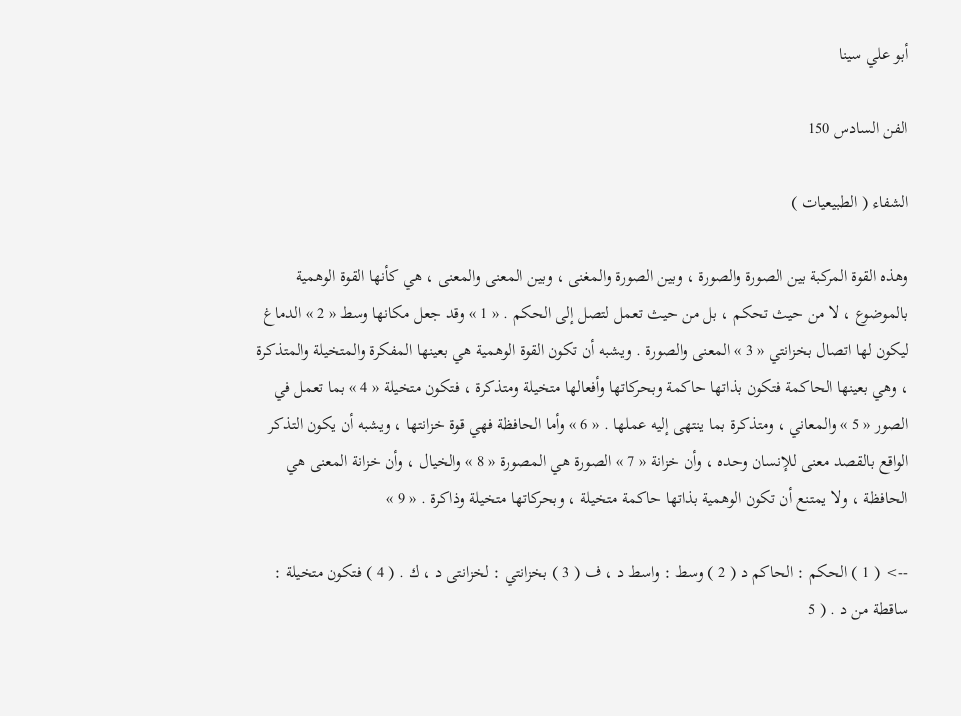أبو علي سينا

الفن السادس 150

الشفاء ( الطبيعيات )

وهذه القوة المركبة بين الصورة والصورة ، وبين الصورة والمغنى ، وبين المعنى والمعنى ، هي كأنها القوة الوهمية بالموضوع ، لا من حيث تحكم ، بل من حيث تعمل لتصل إلى الحكم . « 1 » وقد جعل مكانها وسط « 2 » الدماغ ليكون لها اتصال بخزانتي « 3 » المعنى والصورة . ويشبه أن تكون القوة الوهمية هي بعينها المفكرة والمتخيلة والمتذكرة ، وهي بعينها الحاكمة فتكون بذاتها حاكمة وبحركاتها وأفعالها متخيلة ومتذكرة ، فتكون متخيلة « 4 » بما تعمل في الصور « 5 » والمعاني ، ومتذكرة بما ينتهى إليه عملها . « 6 » وأما الحافظة فهي قوة خزانتها ، ويشبه أن يكون التذكر الواقع بالقصد معنى للإنسان وحده ، وأن خزانة « 7 » الصورة هي المصورة « 8 » والخيال ، وأن خزانة المعنى هي الحافظة ، ولا يمتنع أن تكون الوهمية بذاتها حاكمة متخيلة ، وبحركاتها متخيلة وذاكرة . « 9 »

--> ( 1 ) الحكم : الحاكم د ( 2 ) وسط : واسط د ، ف ( 3 ) بخزانتي : لخزانتى د ، ك . ( 4 ) فتكون متخيلة : ساقطة من د . ( 5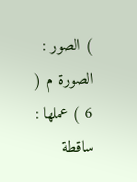) الصور : الصورة م ( 6 ) عملها : ساقطة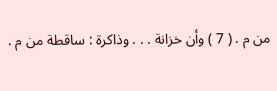من م . ( 7 ) وأن خزانة . . . وذاكرة : ساقطة من م .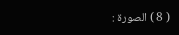( 8 ) الصورة :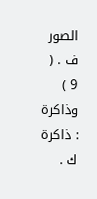الصور ف . ( 9 ) وذاكرة : ذاكرة ك .